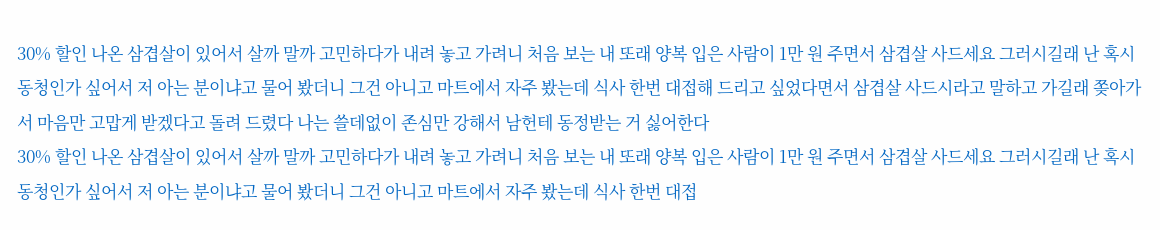30% 할인 나온 삼겹살이 있어서 살까 말까 고민하다가 내려 놓고 가려니 처음 보는 내 또래 양복 입은 사람이 1만 원 주면서 삼겹살 사드세요 그러시길래 난 혹시 동청인가 싶어서 저 아는 분이냐고 물어 봤더니 그건 아니고 마트에서 자주 봤는데 식사 한번 대접해 드리고 싶었다면서 삼겹살 사드시라고 말하고 가길래 쫒아가서 마음만 고맙게 받겠다고 돌려 드렸다 나는 쓸데없이 존심만 강해서 남헌테 동정받는 거 싫어한다
30% 할인 나온 삼겹살이 있어서 살까 말까 고민하다가 내려 놓고 가려니 처음 보는 내 또래 양복 입은 사람이 1만 원 주면서 삼겹살 사드세요 그러시길래 난 혹시 동청인가 싶어서 저 아는 분이냐고 물어 봤더니 그건 아니고 마트에서 자주 봤는데 식사 한번 대접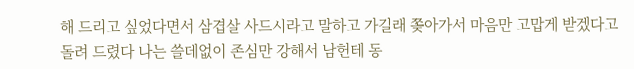해 드리고 싶었다면서 삼겹살 사드시라고 말하고 가길래 쫒아가서 마음만 고맙게 받겠다고 돌려 드렸다 나는 쓸데없이 존심만 강해서 남헌테 동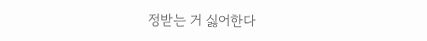정받는 거 싫어한다